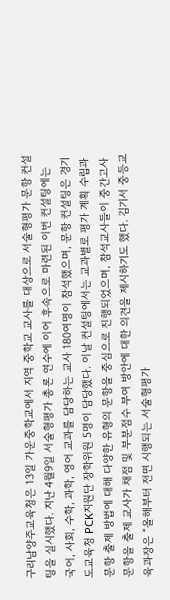구리남양주교육청은 13일 가운중학교에서 지역 중학교 교사를 대상으로 서술형평가 문항 컨설팅을 실시했다. 지난 4월9일 서술형평가 총론 연수에 이어 후속으로 마련된 이번 컨설팅에는 국어, 사회, 수학, 과학, 영어 교과를 담당하는 교사 180여명이 참석했으며, 문항 컨설팅은 경기도교육청 PCK지원단 장학위원 5명이 담당했다. 이날 컨설팅에서는 교과별로 평가 계획 수립과 문항 출제 방법에 대해 다양한 유형의 문항을 중심으로 진행되었으며, 참석교사들이 중간고사 문항을 출제 교사가 채점 및 부분점수 부여 방안에 대한 의견을 제시하기도 했다. 김기서 중등교육과장은 “올해부터 전면 시행되는 서술형평가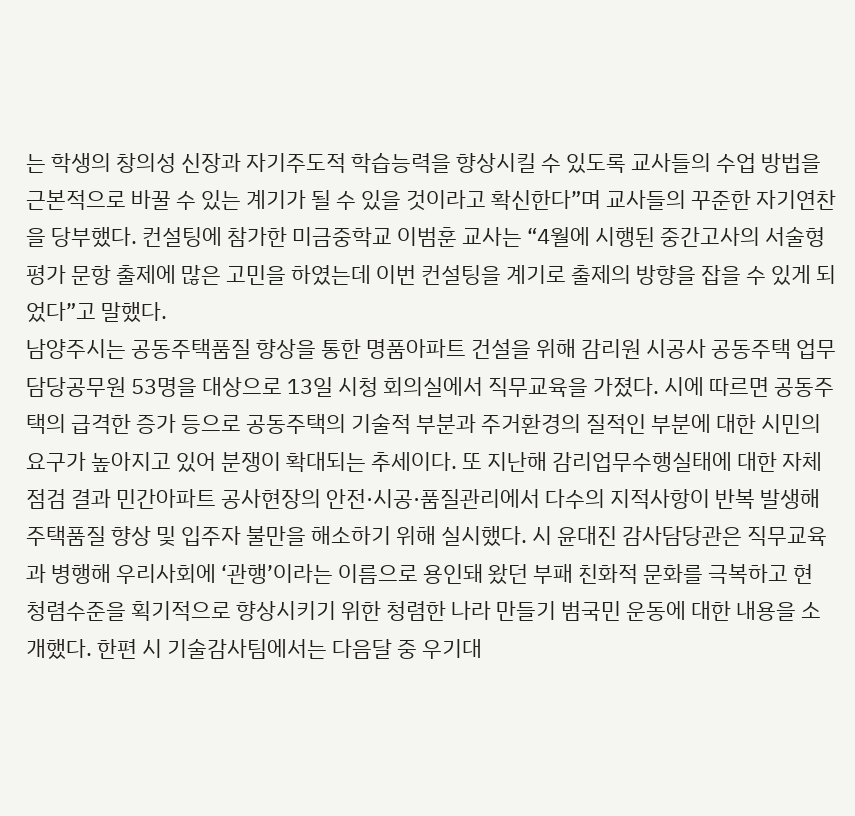는 학생의 창의성 신장과 자기주도적 학습능력을 향상시킬 수 있도록 교사들의 수업 방법을 근본적으로 바꿀 수 있는 계기가 될 수 있을 것이라고 확신한다”며 교사들의 꾸준한 자기연찬을 당부했다. 컨설팅에 참가한 미금중학교 이범훈 교사는 “4월에 시행된 중간고사의 서술형 평가 문항 출제에 많은 고민을 하였는데 이번 컨설팅을 계기로 출제의 방향을 잡을 수 있게 되었다”고 말했다.
남양주시는 공동주택품질 향상을 통한 명품아파트 건설을 위해 감리원 시공사 공동주택 업무 담당공무원 53명을 대상으로 13일 시청 회의실에서 직무교육을 가졌다. 시에 따르면 공동주택의 급격한 증가 등으로 공동주택의 기술적 부분과 주거환경의 질적인 부분에 대한 시민의 요구가 높아지고 있어 분쟁이 확대되는 추세이다. 또 지난해 감리업무수행실태에 대한 자체점검 결과 민간아파트 공사현장의 안전·시공·품질관리에서 다수의 지적사항이 반복 발생해 주택품질 향상 및 입주자 불만을 해소하기 위해 실시했다. 시 윤대진 감사담당관은 직무교육과 병행해 우리사회에 ‘관행’이라는 이름으로 용인돼 왔던 부패 친화적 문화를 극복하고 현 청렴수준을 획기적으로 향상시키기 위한 청렴한 나라 만들기 범국민 운동에 대한 내용을 소개했다. 한편 시 기술감사팀에서는 다음달 중 우기대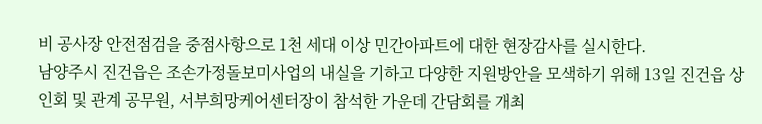비 공사장 안전점검을 중점사항으로 1천 세대 이상 민간아파트에 대한 현장감사를 실시한다.
남양주시 진건읍은 조손가정돌보미사업의 내실을 기하고 다양한 지원방안을 모색하기 위해 13일 진건읍 상인회 및 관계 공무원, 서부희망케어센터장이 참석한 가운데 간담회를 개최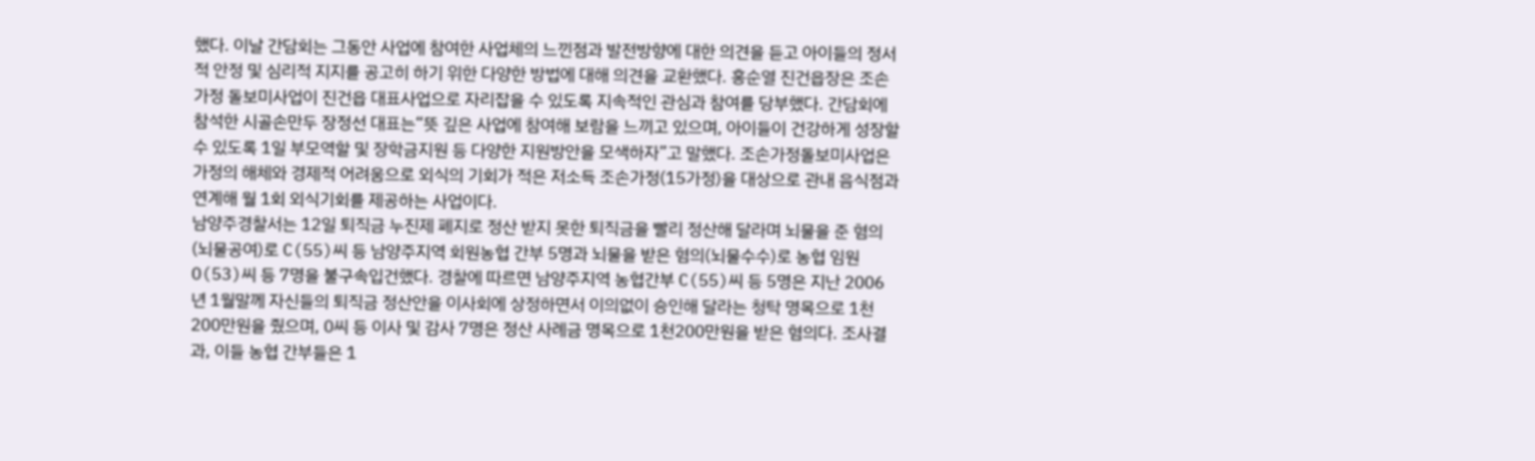했다. 이날 간담회는 그동안 사업에 참여한 사업체의 느낀점과 발전방향에 대한 의견을 듣고 아이들의 정서적 안정 및 심리적 지지를 공고히 하기 위한 다양한 방법에 대해 의견을 교환했다. 홍순열 진건읍장은 조손가정 돌보미사업이 진건읍 대표사업으로 자리잡을 수 있도록 지속적인 관심과 참여를 당부했다. 간담회에 참석한 시골손만두 장정선 대표는“뜻 깊은 사업에 참여해 보람을 느끼고 있으며, 아이들이 건강하게 성장할 수 있도록 1일 부모역할 및 장학금지원 등 다양한 지원방안을 모색하자”고 말했다. 조손가정돌보미사업은 가정의 해체와 경제적 어려움으로 외식의 기회가 적은 저소득 조손가정(15가정)을 대상으로 관내 음식점과 연계해 월 1회 외식기회를 제공하는 사업이다.
남양주경찰서는 12일 퇴직금 누진제 폐지로 정산 받지 못한 퇴직금을 빨리 정산해 달라며 뇌물을 준 혐의(뇌물공여)로 C(55)씨 등 남양주지역 회원농협 간부 5명과 뇌물을 받은 혐의(뇌물수수)로 농협 임원 O(53)씨 등 7명을 불구속입건했다. 경찰에 따르면 남양주지역 농협간부 C(55)씨 등 5명은 지난 2006년 1월말께 자신들의 퇴직금 정산안을 이사회에 상정하면서 이의없이 승인해 달라는 청탁 명목으로 1천200만원을 줬으며, O씨 등 이사 및 감사 7명은 정산 사례금 명목으로 1천200만원을 받은 혐의다. 조사결과, 이들 농협 간부들은 1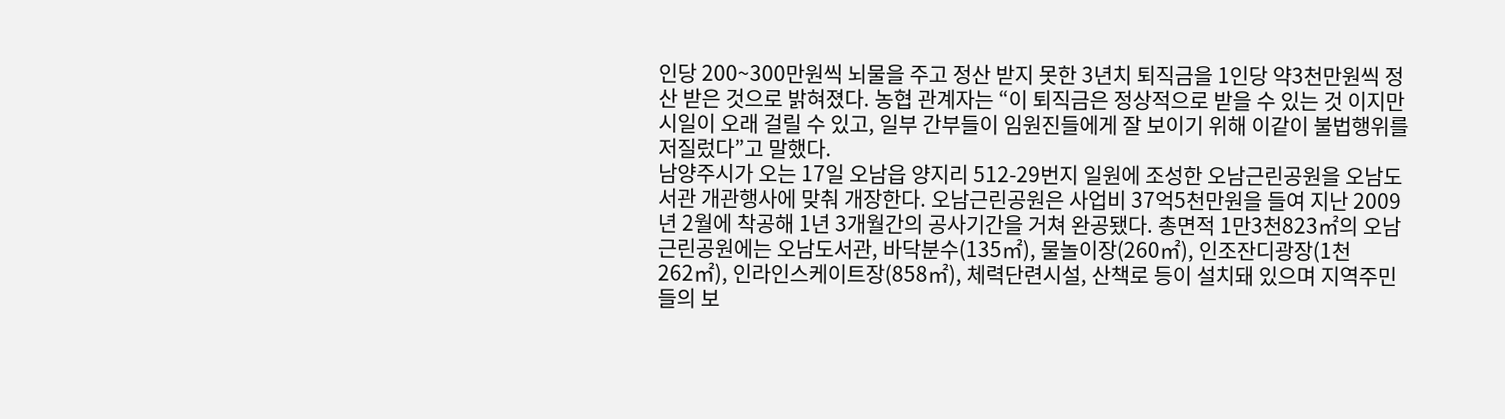인당 200~300만원씩 뇌물을 주고 정산 받지 못한 3년치 퇴직금을 1인당 약3천만원씩 정산 받은 것으로 밝혀졌다. 농협 관계자는 “이 퇴직금은 정상적으로 받을 수 있는 것 이지만 시일이 오래 걸릴 수 있고, 일부 간부들이 임원진들에게 잘 보이기 위해 이같이 불법행위를 저질렀다”고 말했다.
남양주시가 오는 17일 오남읍 양지리 512-29번지 일원에 조성한 오남근린공원을 오남도서관 개관행사에 맞춰 개장한다. 오남근린공원은 사업비 37억5천만원을 들여 지난 2009년 2월에 착공해 1년 3개월간의 공사기간을 거쳐 완공됐다. 총면적 1만3천823㎡의 오남근린공원에는 오남도서관, 바닥분수(135㎡), 물놀이장(260㎡), 인조잔디광장(1천262㎡), 인라인스케이트장(858㎡), 체력단련시설, 산책로 등이 설치돼 있으며 지역주민들의 보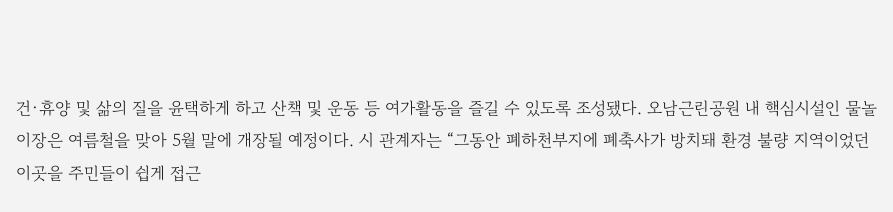건·휴양 및 삶의 질을 윤택하게 하고 산책 및 운동 등 여가활동을 즐길 수 있도록 조성됐다. 오남근린공원 내 핵심시설인 물놀이장은 여름철을 맞아 5월 말에 개장될 예정이다. 시 관계자는 “그동안 폐하천부지에 폐축사가 방치돼 환경 불량 지역이었던 이곳을 주민들이 쉽게 접근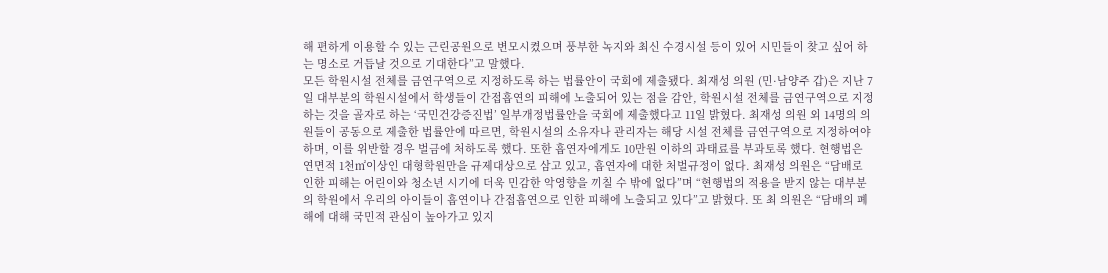해 편하게 이용할 수 있는 근린공원으로 변모시켰으며 풍부한 녹지와 최신 수경시설 등이 있어 시민들이 찾고 싶어 하는 명소로 거듭날 것으로 기대한다”고 말했다.
모든 학원시설 전체를 금연구역으로 지정하도록 하는 법률안이 국회에 제출됐다. 최재성 의원 (민·남양주 갑)은 지난 7일 대부분의 학원시설에서 학생들이 간접흡연의 피해에 노출되어 있는 점을 감안, 학원시설 전체를 금연구역으로 지정하는 것을 골자로 하는 ‘국민건강증진법’ 일부개정법률안을 국회에 제출했다고 11일 밝혔다. 최재성 의원 외 14명의 의원들이 공동으로 제출한 법률안에 따르면, 학원시설의 소유자나 관리자는 해당 시설 전체를 금연구역으로 지정하여야 하며, 이를 위반할 경우 벌금에 처하도록 했다. 또한 흡연자에게도 10만원 이하의 과태료를 부과토록 했다. 현행법은 연면적 1천㎡이상인 대형학원만을 규제대상으로 삼고 있고, 흡연자에 대한 처벌규정이 없다. 최재성 의원은 “담배로 인한 피해는 어린이와 청소년 시기에 더욱 민감한 악영향을 끼칠 수 밖에 없다”며 “현행법의 적용을 받지 않는 대부분의 학원에서 우리의 아이들이 흡연이나 간접흡연으로 인한 피해에 노출되고 있다”고 밝혔다. 또 최 의원은 “담배의 폐해에 대해 국민적 관심이 높아가고 있지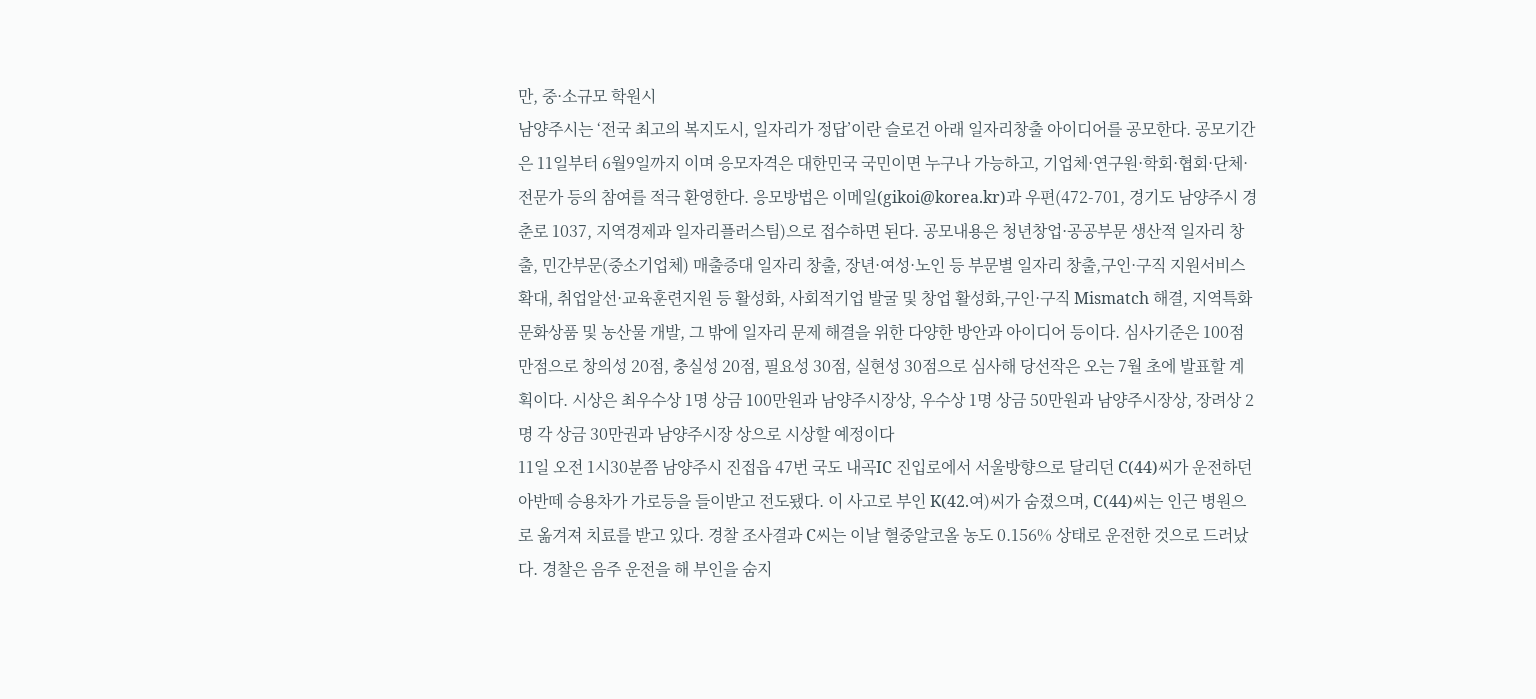만, 중·소규모 학원시
남양주시는 ‘전국 최고의 복지도시, 일자리가 정답’이란 슬로건 아래 일자리창출 아이디어를 공모한다. 공모기간은 11일부터 6월9일까지 이며 응모자격은 대한민국 국민이면 누구나 가능하고, 기업체·연구원·학회·협회·단체·전문가 등의 참여를 적극 환영한다. 응모방법은 이메일(gikoi@korea.kr)과 우편(472-701, 경기도 남양주시 경춘로 1037, 지역경제과 일자리플러스팀)으로 접수하면 된다. 공모내용은 청년창업·공공부문 생산적 일자리 창출, 민간부문(중소기업체) 매출증대 일자리 창출, 장년·여성·노인 등 부문별 일자리 창출,구인·구직 지원서비스 확대, 취업알선·교육훈련지원 등 활성화, 사회적기업 발굴 및 창업 활성화,구인·구직 Mismatch 해결, 지역특화 문화상품 및 농산물 개발, 그 밖에 일자리 문제 해결을 위한 다양한 방안과 아이디어 등이다. 심사기준은 100점 만점으로 창의성 20점, 충실성 20점, 필요성 30점, 실현성 30점으로 심사해 당선작은 오는 7월 초에 발표할 계획이다. 시상은 최우수상 1명 상금 100만원과 남양주시장상, 우수상 1명 상금 50만원과 남양주시장상, 장려상 2명 각 상금 30만권과 남양주시장 상으로 시상할 예정이다
11일 오전 1시30분쯤 남양주시 진접읍 47번 국도 내곡IC 진입로에서 서울방향으로 달리던 C(44)씨가 운전하던 아반떼 승용차가 가로등을 들이받고 전도됐다. 이 사고로 부인 K(42.여)씨가 숨졌으며, C(44)씨는 인근 병원으로 옮겨져 치료를 받고 있다. 경찰 조사결과 C씨는 이날 혈중알코올 농도 0.156% 상태로 운전한 것으로 드러났다. 경찰은 음주 운전을 해 부인을 숨지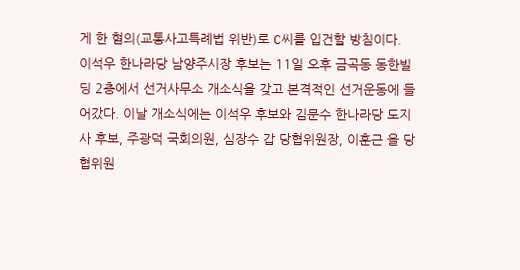게 한 혐의(교통사고특례법 위반)로 C씨를 입건할 방침이다.
이석우 한나라당 남양주시장 후보는 11일 오후 금곡동 동한빌딩 2층에서 선거사무소 개소식을 갖고 본격적인 선거운동에 들어갔다. 이날 개소식에는 이석우 후보와 김문수 한나라당 도지사 후보, 주광덕 국회의원, 심장수 갑 당협위원장, 이훈근 을 당협위원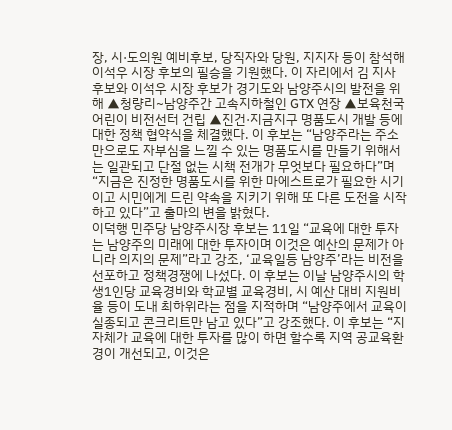장, 시·도의원 예비후보, 당직자와 당원, 지지자 등이 참석해 이석우 시장 후보의 필승을 기원했다. 이 자리에서 김 지사 후보와 이석우 시장 후보가 경기도와 남양주시의 발전을 위해 ▲청량리~남양주간 고속지하철인 GTX 연장 ▲보육천국 어린이 비전선터 건립 ▲진건·지금지구 명품도시 개발 등에 대한 정책 협약식을 체결했다. 이 후보는 “남양주라는 주소만으로도 자부심을 느낄 수 있는 명품도시를 만들기 위해서는 일관되고 단절 없는 시책 전개가 무엇보다 필요하다”며“지금은 진정한 명품도시를 위한 마에스트로가 필요한 시기이고 시민에게 드린 약속을 지키기 위해 또 다른 도전을 시작하고 있다”고 출마의 변을 밝혔다.
이덕행 민주당 남양주시장 후보는 11일 “교육에 대한 투자는 남양주의 미래에 대한 투자이며 이것은 예산의 문제가 아니라 의지의 문제”라고 강조, ‘교육일등 남양주’라는 비전을 선포하고 정책경쟁에 나섰다. 이 후보는 이날 남양주시의 학생1인당 교육경비와 학교별 교육경비, 시 예산 대비 지원비율 등이 도내 최하위라는 점을 지적하며 “남양주에서 교육이 실종되고 콘크리트만 남고 있다”고 강조했다. 이 후보는 “지자체가 교육에 대한 투자를 많이 하면 할수록 지역 공교육환경이 개선되고, 이것은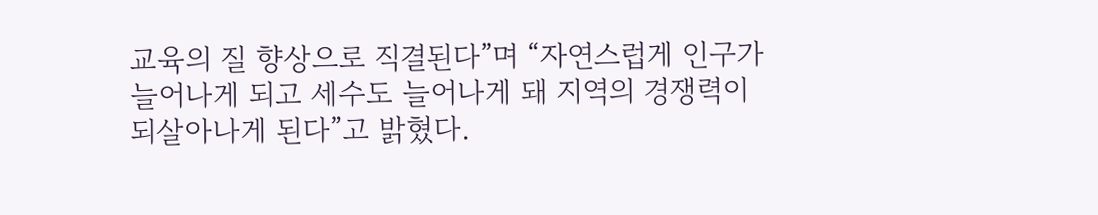교육의 질 향상으로 직결된다”며 “자연스럽게 인구가 늘어나게 되고 세수도 늘어나게 돼 지역의 경쟁력이 되살아나게 된다”고 밝혔다.